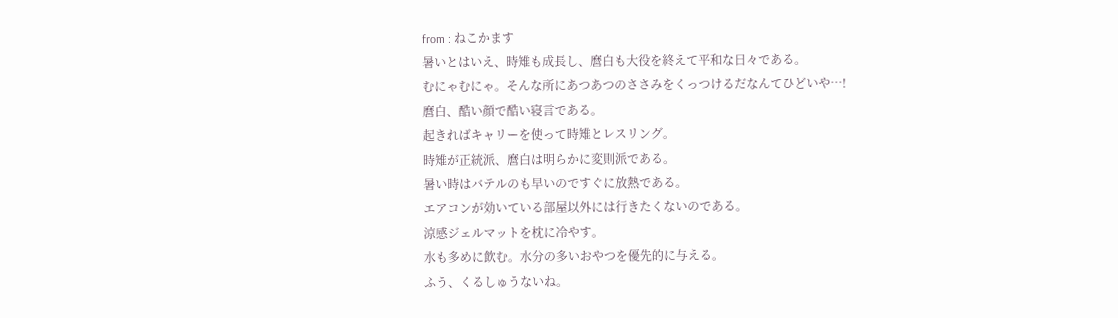from : ねこかます
暑いとはいえ、時雉も成長し、麿白も大役を終えて平和な日々である。
むにゃむにゃ。そんな所にあつあつのささみをくっつけるだなんてひどいや…!
麿白、酷い顔で酷い寝言である。
起きればキャリーを使って時雉とレスリング。
時雉が正統派、麿白は明らかに変則派である。
暑い時はバテルのも早いのですぐに放熱である。
エアコンが効いている部屋以外には行きたくないのである。
涼感ジェルマットを枕に冷やす。
水も多めに飲む。水分の多いおやつを優先的に与える。
ふう、くるしゅうないね。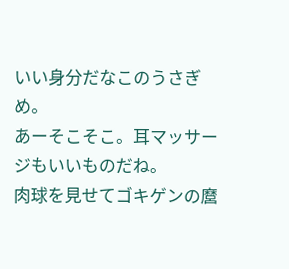いい身分だなこのうさぎめ。
あーそこそこ。耳マッサージもいいものだね。
肉球を見せてゴキゲンの麿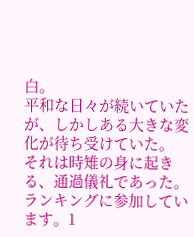白。
平和な日々が続いていたが、しかしある大きな変化が待ち受けていた。
それは時雉の身に起きる、通過儀礼であった。
ランキングに参加しています。1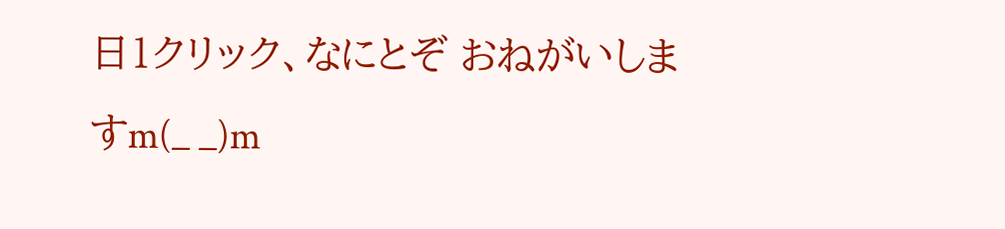日1クリック、なにとぞ おねがいしますm(_ _)m